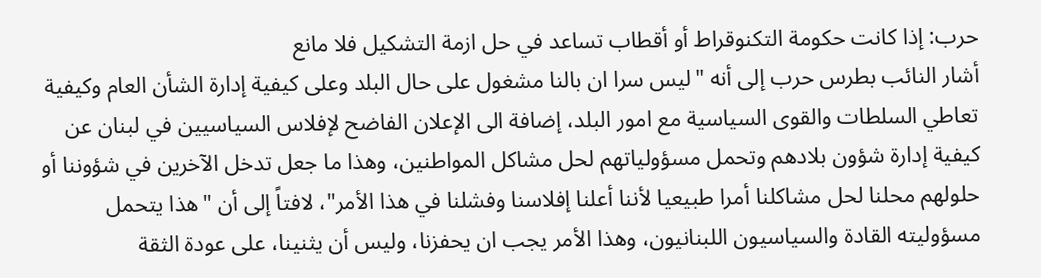حرب: إذا كانت حكومة التكنوقراط أو أقطاب تساعد في حل ازمة التشكيل فلا مانع
أشار النائب بطرس حرب إلى أنه "ليس سرا ان بالنا مشغول على حال البلد وعلى كيفية إدارة الشأن العام وكيفية تعاطي السلطات والقوى السياسية مع امور البلد، إضافة الى الإعلان الفاضح لإفلاس السياسيين في لبنان عن كيفية إدارة شؤون بلادهم وتحمل مسؤولياتهم لحل مشاكل المواطنين، وهذا ما جعل تدخل الآخرين في شؤوننا أو حلولهم محلنا لحل مشاكلنا أمرا طبيعيا لأننا أعلنا إفلاسنا وفشلنا في هذا الأمر"، لافتاً إلى أن "هذا يتحمل مسؤوليته القادة والسياسيون اللبنانيون، وهذا الأمر يجب ان يحفزنا، وليس أن يثنينا، على عودة الثقة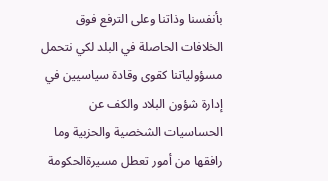بأنفسنا وذاتنا وعلى الترفع فوق الخلافات الحاصلة في البلد لكي نتحمل مسؤولياتنا كقوى وقادة سياسيين في إدارة شؤون البلاد والكف عن الحساسيات الشخصية والحزبية وما رافقها من أمور تعطل مسيرةالحكومة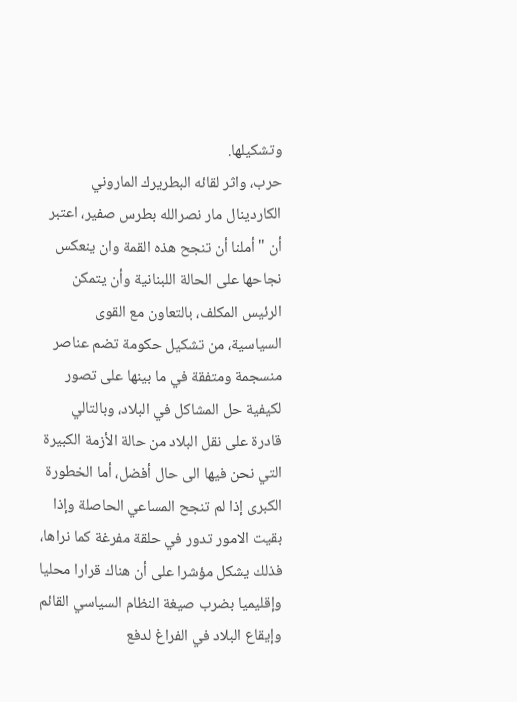وتشكيلها.
حرب، واثر لقائه البطريرك الماروني الكاردينال مار نصرالله بطرس صفير، اعتبر أن "أملنا أن تنجح هذه القمة وان ينعكس نجاحها على الحالة اللبنانية وأن يتمكن الرئيس المكلف، بالتعاون مع القوى السياسية، من تشكيل حكومة تضم عناصر منسجمة ومتفقة في ما بينها على تصور لكيفية حل المشاكل في البلاد، وبالتالي قادرة على نقل البلاد من حالة الأزمة الكبيرة التي نحن فيها الى حال أفضل، أما الخطورة الكبرى إذا لم تنجح المساعي الحاصلة وإذا بقيت الامور تدور في حلقة مفرغة كما نراها، فذلك يشكل مؤشرا على أن هناك قرارا محليا وإقليميا بضرب صيغة النظام السياسي القائم وإيقاع البلاد في الفراغ لدفع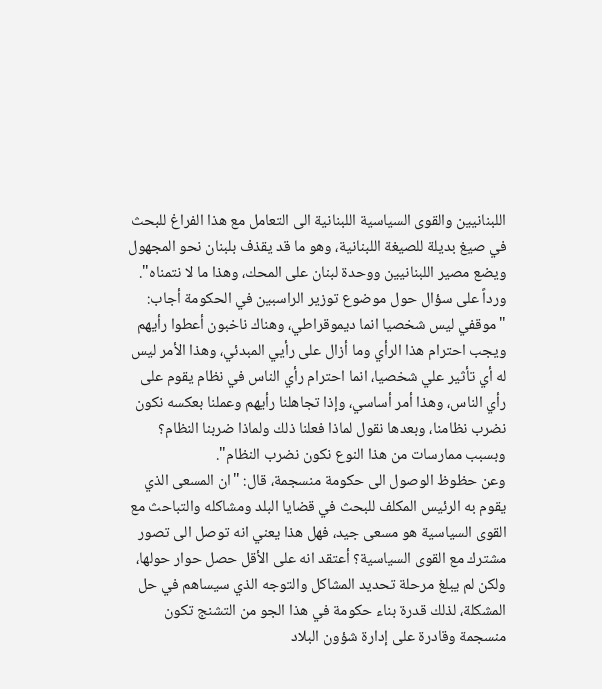اللبنانيين والقوى السياسية اللبنانية الى التعامل مع هذا الفراغ للبحث في صيغ بديلة للصيغة اللبنانية، وهو ما قد يقذف بلبنان نحو المجهول ويضع مصير اللبنانيين ووحدة لبنان على المحك، وهذا ما لا نتمناه".
ورداً على سؤال حول موضوع توزير الراسبين في الحكومة أجاب: "موقفي ليس شخصيا انما ديموقراطي، وهناك ناخبون أعطوا رأيهم ويجب احترام هذا الرأي وما أزال على رأيي المبدئي، وهذا الأمر ليس له أي تأثير علي شخصيا، انما احترام رأي الناس في نظام يقوم على رأي الناس، وهذا أمر أساسي، وإذا تجاهلنا رأيهم وعملنا بعكسه نكون نضرب نظامنا، وبعدها نقول لماذا فعلنا ذلك ولماذا ضربنا النظام؟ وبسبب ممارسات من هذا النوع نكون نضرب النظام".
وعن حظوظ الوصول الى حكومة منسجمة، قال: "ان المسعى الذي يقوم به الرئيس المكلف للبحث في قضايا البلد ومشاكله والتباحث مع القوى السياسية هو مسعى جيد، فهل هذا يعني انه توصل الى تصور مشترك مع القوى السياسية؟ أعتقد انه على الأقل حصل حوار حولها، ولكن لم يبلغ مرحلة تحديد المشاكل والتوجه الذي سيساهم في حل المشكلة، لذلك قدرة بناء حكومة في هذا الجو من التشنج تكون منسجمة وقادرة على إدارة شؤون البلاد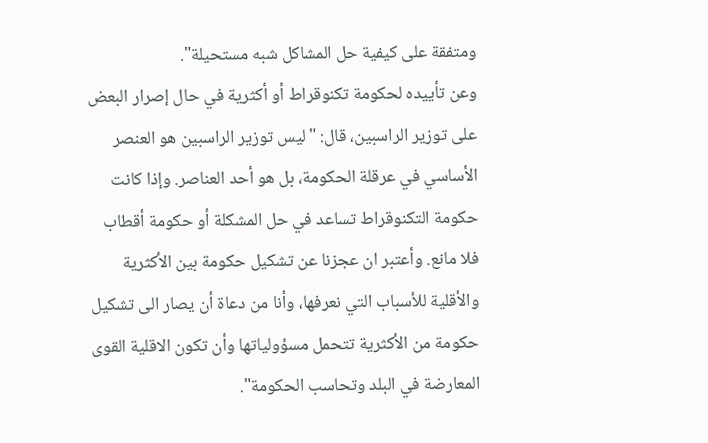ومتفقة على كيفية حل المشاكل شبه مستحيلة".
وعن تأييده لحكومة تكنوقراط أو أكثرية في حال إصرار البعض على توزير الراسبين، قال: "ليس توزير الراسبين هو العنصر الأساسي في عرقلة الحكومة، بل هو أحد العناصر. وإذا كانت حكومة التكنوقراط تساعد في حل المشكلة أو حكومة أقطاب فلا مانع. وأعتبر ان عجزنا عن تشكيل حكومة بين الأكثرية والأقلية للأسباب التي نعرفها، وأنا من دعاة أن يصار الى تشكيل حكومة من الأكثرية تتحمل مسؤولياتها وأن تكون الاقلية القوى المعارضة في البلد وتحاسب الحكومة".